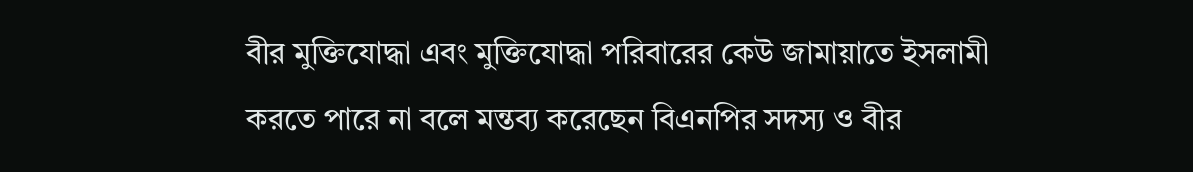বীর মুক্তিযোদ্ধা এবং মুক্তিযোদ্ধা পরিবারের কেউ জামায়াতে ইসলামী করতে পারে না বলে মন্তব্য করেছেন বিএনপির সদস্য ও বীর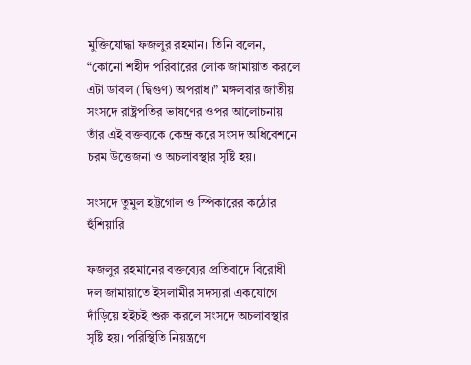মুক্তিযোদ্ধা ফজলুর রহমান। তিনি বলেন, “কোনো শহীদ পরিবারের লোক জামায়াত করলে এটা ডাবল (দ্বিগুণ) অপরাধ।” মঙ্গলবার জাতীয় সংসদে রাষ্ট্রপতির ভাষণের ওপর আলোচনায় তাঁর এই বক্তব্যকে কেন্দ্র করে সংসদ অধিবেশনে চরম উত্তেজনা ও অচলাবস্থার সৃষ্টি হয়।

সংসদে তুমুল হট্টগোল ও স্পিকারের কঠোর হুঁশিয়ারি

ফজলুর রহমানের বক্তব্যের প্রতিবাদে বিরোধী দল জামায়াতে ইসলামীর সদস্যরা একযোগে দাঁড়িয়ে হইচই শুরু করলে সংসদে অচলাবস্থার সৃষ্টি হয়। পরিস্থিতি নিয়ন্ত্রণে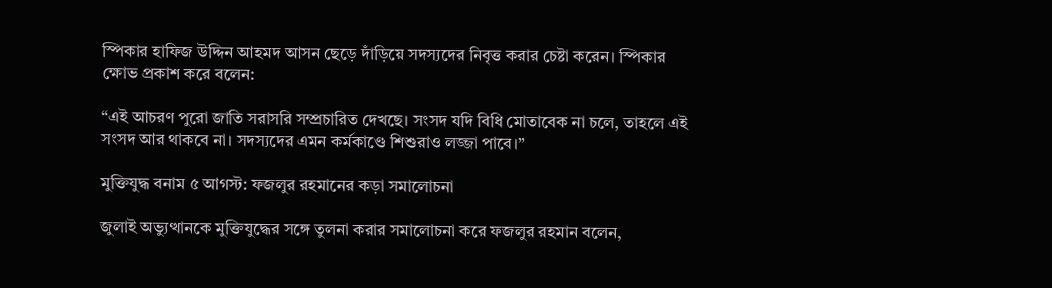স্পিকার হাফিজ উদ্দিন আহমদ আসন ছেড়ে দাঁড়িয়ে সদস্যদের নিবৃত্ত করার চেষ্টা করেন। স্পিকার ক্ষোভ প্রকাশ করে বলেন:

“এই আচরণ পুরো জাতি সরাসরি সম্প্রচারিত দেখছে। সংসদ যদি বিধি মোতাবেক না চলে, তাহলে এই সংসদ আর থাকবে না। সদস্যদের এমন কর্মকাণ্ডে শিশুরাও লজ্জা পাবে।”

মুক্তিযুদ্ধ বনাম ৫ আগস্ট: ফজলুর রহমানের কড়া সমালোচনা

জুলাই অভ্যুত্থানকে মুক্তিযুদ্ধের সঙ্গে তুলনা করার সমালোচনা করে ফজলুর রহমান বলেন,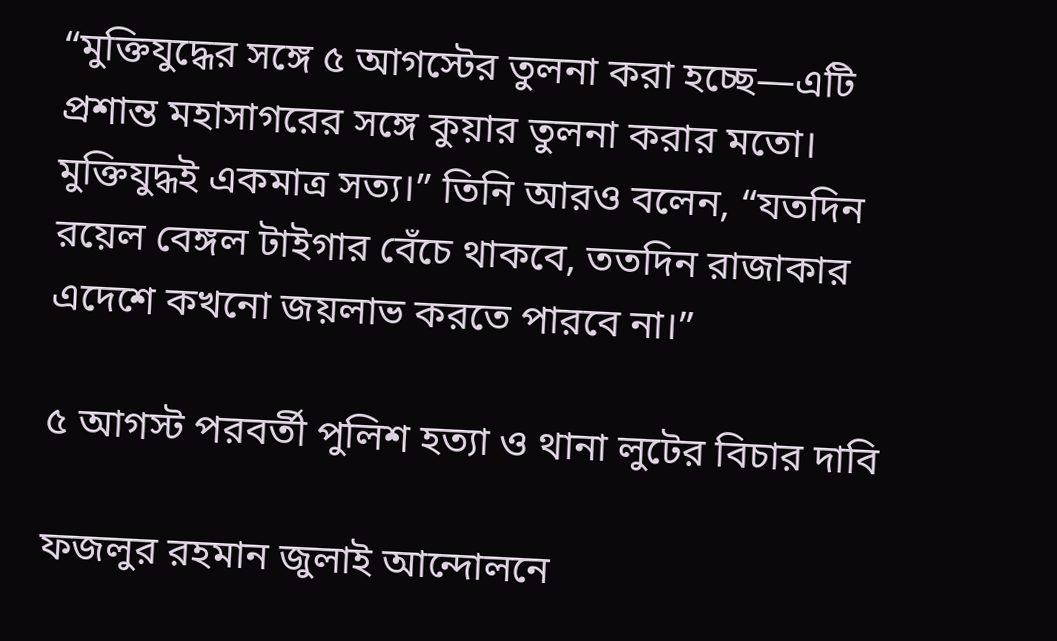“মুক্তিযুদ্ধের সঙ্গে ৫ আগস্টের তুলনা করা হচ্ছে—এটি প্রশান্ত মহাসাগরের সঙ্গে কুয়ার তুলনা করার মতো। মুক্তিযুদ্ধই একমাত্র সত্য।” তিনি আরও বলেন, “যতদিন রয়েল বেঙ্গল টাইগার বেঁচে থাকবে, ততদিন রাজাকার এদেশে কখনো জয়লাভ করতে পারবে না।”

৫ আগস্ট পরবর্তী পুলিশ হত্যা ও থানা লুটের বিচার দাবি

ফজলুর রহমান জুলাই আন্দোলনে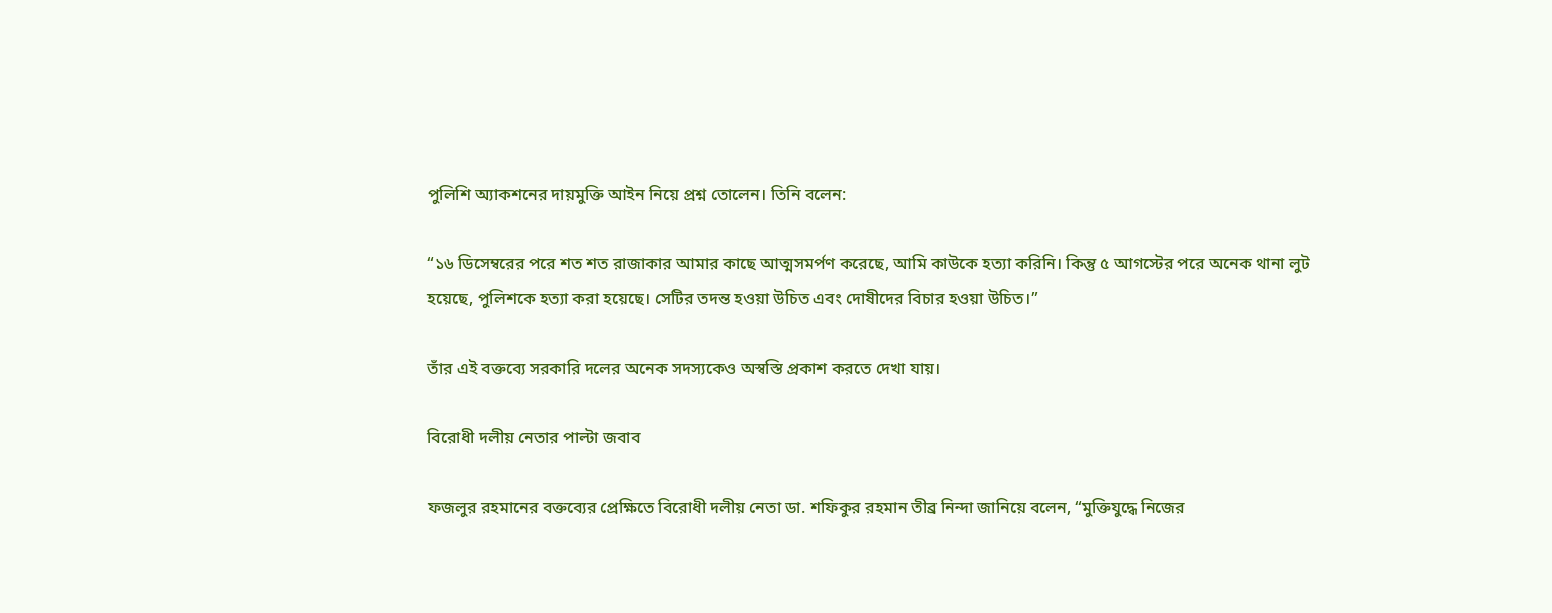পুলিশি অ্যাকশনের দায়মুক্তি আইন নিয়ে প্রশ্ন তোলেন। তিনি বলেন:

“১৬ ডিসেম্বরের পরে শত শত রাজাকার আমার কাছে আত্মসমর্পণ করেছে, আমি কাউকে হত্যা করিনি। কিন্তু ৫ আগস্টের পরে অনেক থানা লুট হয়েছে, পুলিশকে হত্যা করা হয়েছে। সেটির তদন্ত হওয়া উচিত এবং দোষীদের বিচার হওয়া উচিত।”

তাঁর এই বক্তব্যে সরকারি দলের অনেক সদস্যকেও অস্বস্তি প্রকাশ করতে দেখা যায়।

বিরোধী দলীয় নেতার পাল্টা জবাব

ফজলুর রহমানের বক্তব্যের প্রেক্ষিতে বিরোধী দলীয় নেতা ডা. শফিকুর রহমান তীব্র নিন্দা জানিয়ে বলেন, “মুক্তিযুদ্ধে নিজের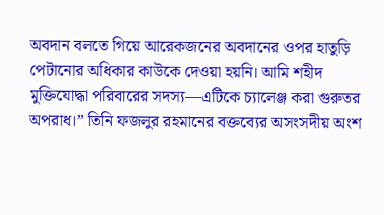অবদান বলতে গিয়ে আরেকজনের অবদানের ওপর হাতুড়ি পেটানোর অধিকার কাউকে দেওয়া হয়নি। আমি শহীদ মুক্তিযোদ্ধা পরিবারের সদস্য—এটিকে চ্যালেঞ্জ করা গুরুতর অপরাধ।” তিনি ফজলুর রহমানের বক্তব্যের অসংসদীয় অংশ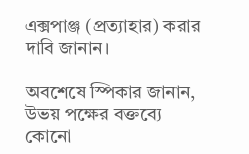এক্সপাঞ্জ (প্রত্যাহার) করার দাবি জানান।

অবশেষে স্পিকার জানান, উভয় পক্ষের বক্তব্যে কোনো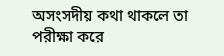অসংসদীয় কথা থাকলে তা পরীক্ষা করে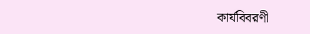কার্যবিবরণী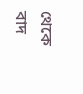থেকে বাদ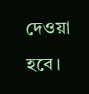দেওয়া হবে।